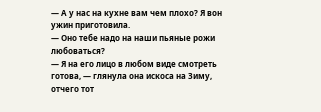— А у нас на кухне вам чем плохо? Я вон ужин приготовила.
— Оно тебе надо на наши пьяные рожи любоваться?
— Я на его лицо в любом виде смотреть готова, — глянула она искоса на Зиму, отчего тот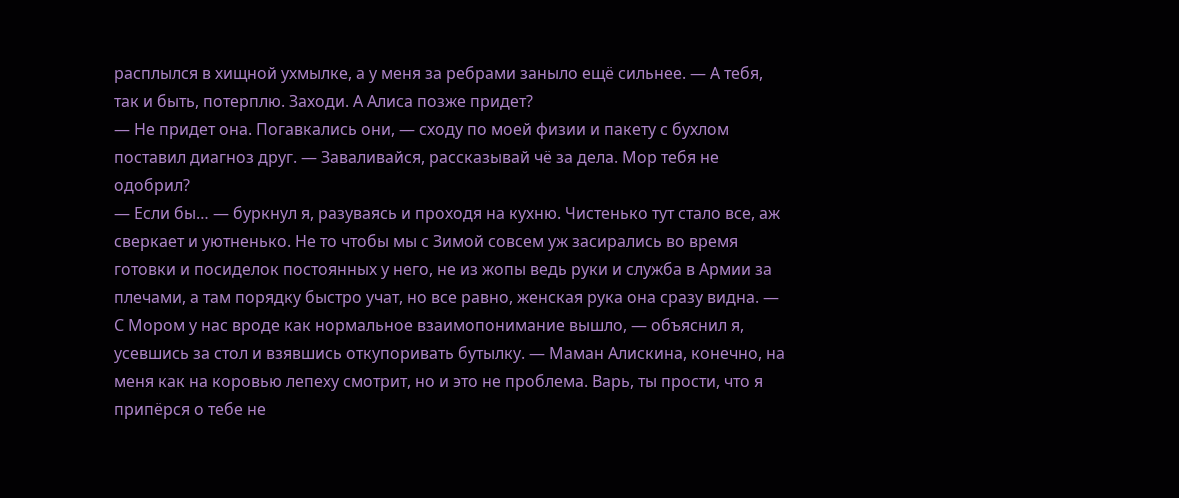расплылся в хищной ухмылке, а у меня за ребрами заныло ещё сильнее. — А тебя, так и быть, потерплю. Заходи. А Алиса позже придет?
— Не придет она. Погавкались они, — сходу по моей физии и пакету с бухлом поставил диагноз друг. — Заваливайся, рассказывай чё за дела. Мор тебя не одобрил?
— Если бы… — буркнул я, разуваясь и проходя на кухню. Чистенько тут стало все, аж сверкает и уютненько. Не то чтобы мы с Зимой совсем уж засирались во время готовки и посиделок постоянных у него, не из жопы ведь руки и служба в Армии за плечами, а там порядку быстро учат, но все равно, женская рука она сразу видна. — С Мором у нас вроде как нормальное взаимопонимание вышло, — объяснил я, усевшись за стол и взявшись откупоривать бутылку. — Маман Алискина, конечно, на меня как на коровью лепеху смотрит, но и это не проблема. Варь, ты прости, что я припёрся о тебе не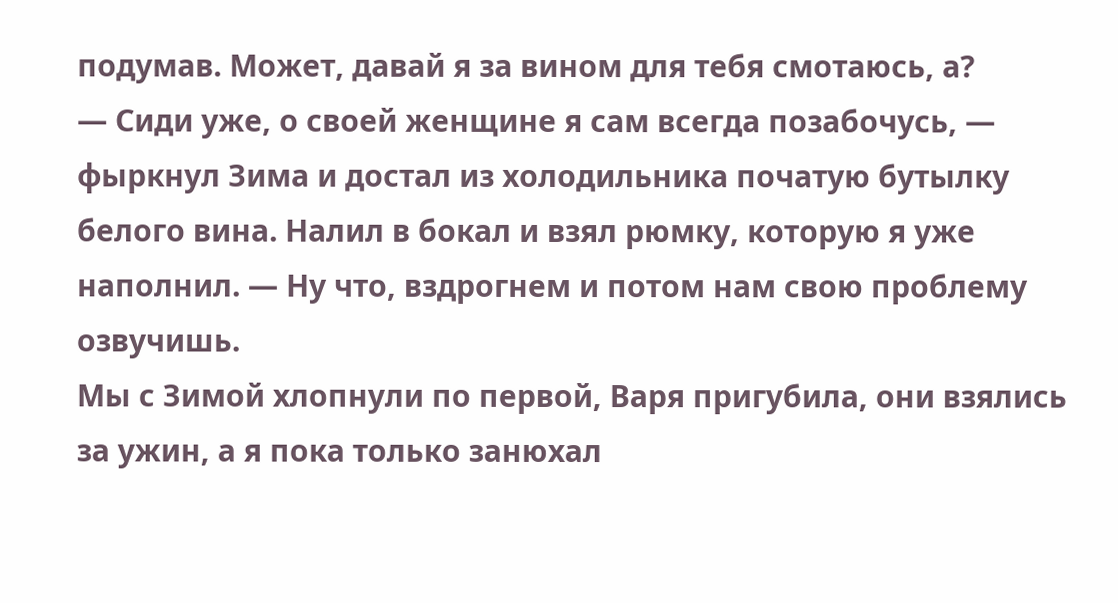подумав. Может, давай я за вином для тебя смотаюсь, а?
— Сиди уже, о своей женщине я сам всегда позабочусь, — фыркнул Зима и достал из холодильника початую бутылку белого вина. Налил в бокал и взял рюмку, которую я уже наполнил. — Ну что, вздрогнем и потом нам свою проблему озвучишь.
Мы с Зимой хлопнули по первой, Варя пригубила, они взялись за ужин, а я пока только занюхал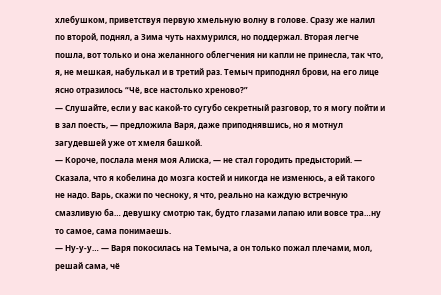хлебушком, приветствуя первую хмельную волну в голове. Сразу же налил по второй, поднял, а Зима чуть нахмурился, но поддержал. Вторая легче пошла, вот только и она желанного облегчения ни капли не принесла, так что, я, не мешкая, набулькал и в третий раз. Темыч приподнял брови, на его лице ясно отразилось “Чё, все настолько хреново?”
— Слушайте, если у вас какой-то сугубо секретный разговор, то я могу пойти и в зал поесть, — предложила Варя, даже приподнявшись, но я мотнул загудевшей уже от хмеля башкой.
— Короче, послала меня моя Алиска, — не стал городить предысторий. — Сказала, что я кобелина до мозга костей и никогда не изменюсь, а ей такого не надо. Варь, скажи по чесноку, я что, реально на каждую встречную смазливую ба… девушку смотрю так, будто глазами лапаю или вовсе тра…ну то самое, сама понимаешь.
— Ну-у-у… — Варя покосилась на Темыча, а он только пожал плечами, мол, решай сама, чё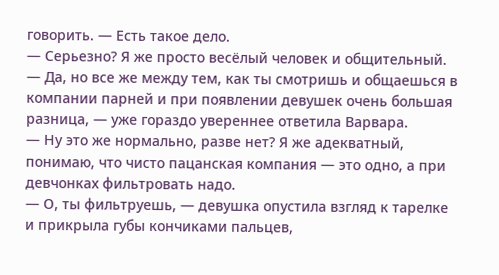говорить. — Есть такое дело.
— Серьезно? Я же просто весёлый человек и общительный.
— Да, но все же между тем, как ты смотришь и общаешься в компании парней и при появлении девушек очень большая разница, — уже гораздо увереннее ответила Варвара.
— Ну это же нормально, разве нет? Я же адекватный, понимаю, что чисто пацанская компания — это одно, а при девчонках фильтровать надо.
— О, ты фильтруешь, — девушка опустила взгляд к тарелке и прикрыла губы кончиками пальцев,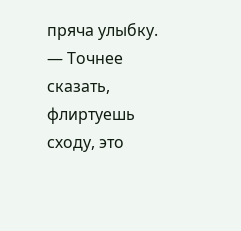пряча улыбку. — Точнее сказать, флиртуешь сходу, это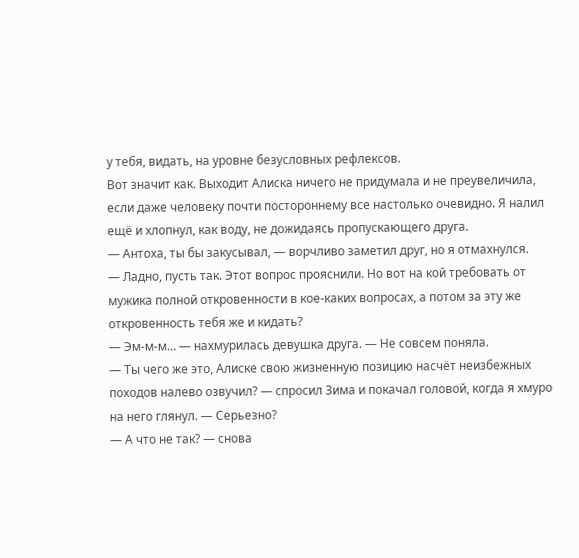у тебя, видать, на уровне безусловных рефлексов.
Вот значит как. Выходит Алиска ничего не придумала и не преувеличила, если даже человеку почти постороннему все настолько очевидно. Я налил ещё и хлопнул, как воду, не дожидаясь пропускающего друга.
— Антоха, ты бы закусывал, — ворчливо заметил друг, но я отмахнулся.
— Ладно, пусть так. Этот вопрос прояснили. Но вот на кой требовать от мужика полной откровенности в кое-каких вопросах, а потом за эту же откровенность тебя же и кидать?
— Эм-м-м… — нахмурилась девушка друга. — Не совсем поняла.
— Ты чего же это, Алиске свою жизненную позицию насчёт неизбежных походов налево озвучил? — спросил Зима и покачал головой, когда я хмуро на него глянул. — Серьезно?
— А что не так? — снова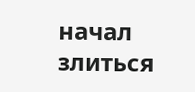начал злиться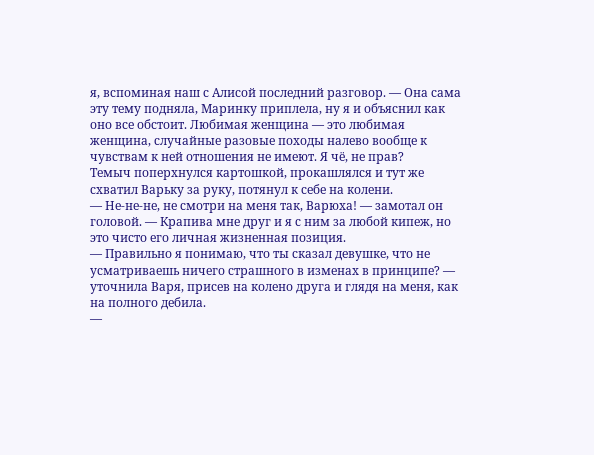я, вспоминая наш с Алисой последний разговор. — Она сама эту тему подняла, Маринку приплела, ну я и объяснил как оно все обстоит. Любимая женщина — это любимая женщина, случайные разовые походы налево вообще к чувствам к ней отношения не имеют. Я чё, не прав?
Темыч поперхнулся картошкой, прокашлялся и тут же схватил Варьку за руку, потянул к себе на колени.
— Не-не-не, не смотри на меня так, Варюха! — замотал он головой. — Крапива мне друг и я с ним за любой кипеж, но это чисто его личная жизненная позиция.
— Правильно я понимаю, что ты сказал девушке, что не усматриваешь ничего страшного в изменах в принципе? — уточнила Варя, присев на колено друга и глядя на меня, как на полного дебила.
—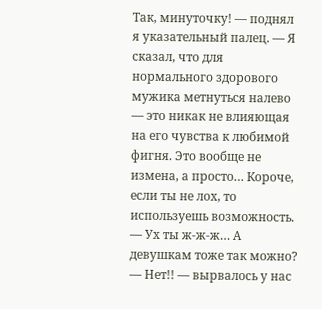Так, минуточку! — поднял я указательный палец. — Я сказал, что для нормального здорового мужика метнуться налево — это никак не влияющая на его чувства к любимой фигня. Это вообще не измена, а просто… Короче, если ты не лох, то используешь возможность.
— Ух ты ж-ж-ж… А девушкам тоже так можно?
— Нет!! — вырвалось у нас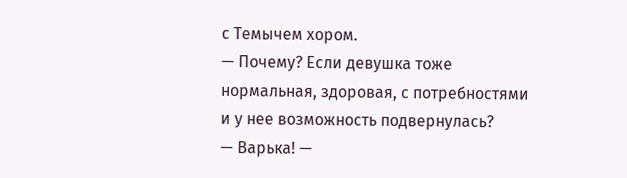с Темычем хором.
— Почему? Если девушка тоже нормальная, здоровая, с потребностями и у нее возможность подвернулась?
— Варька! —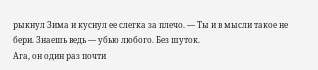рыкнул Зима и куснул ее слегка за плечо. — Ты и в мысли такое не бери. Знаешь ведь — убью любого. Без шуток.
Ага, он один раз почти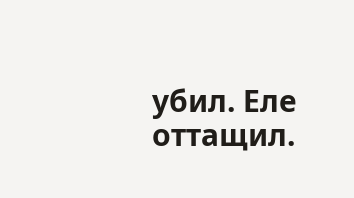убил. Еле оттащил.